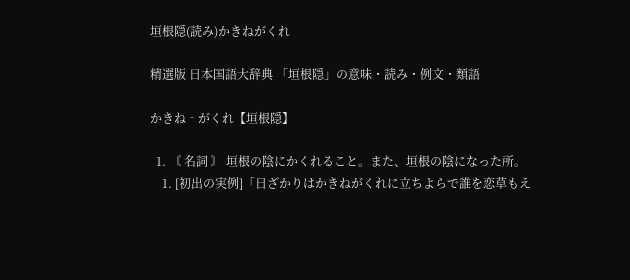垣根隠(読み)かきねがくれ

精選版 日本国語大辞典 「垣根隠」の意味・読み・例文・類語

かきね‐がくれ【垣根隠】

  1. 〘 名詞 〙 垣根の陰にかくれること。また、垣根の陰になった所。
    1. [初出の実例]「日ざかりはかきねがくれに立ちよらで誰を恋草もえ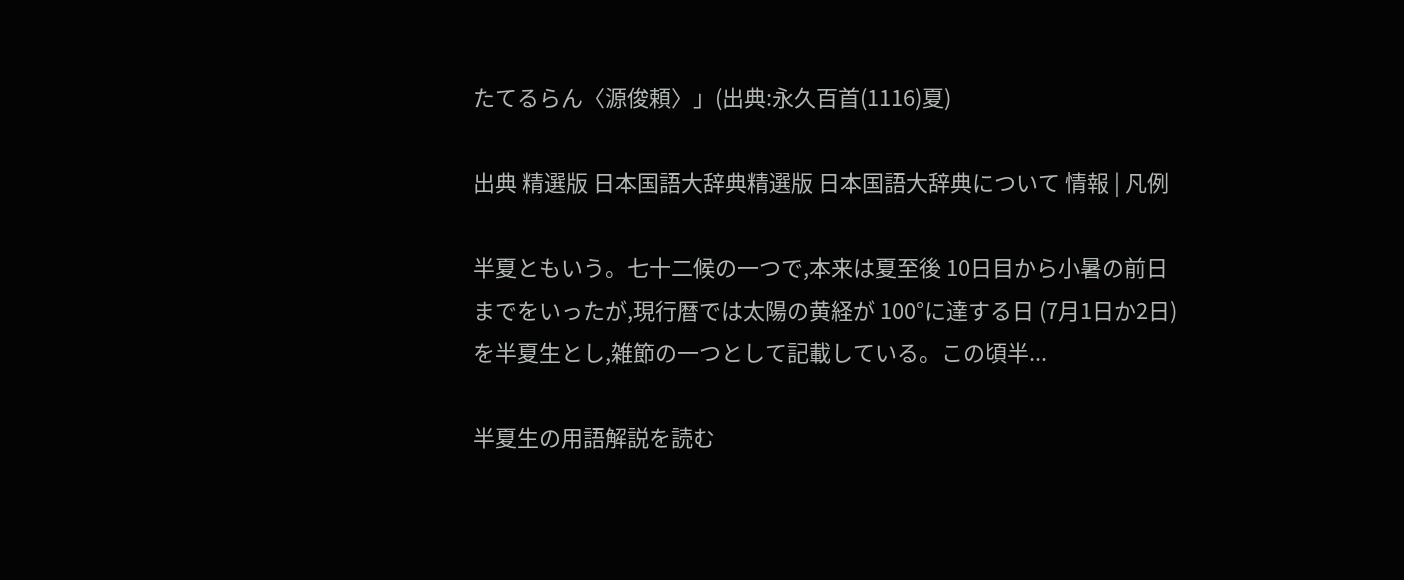たてるらん〈源俊頼〉」(出典:永久百首(1116)夏)

出典 精選版 日本国語大辞典精選版 日本国語大辞典について 情報 | 凡例

半夏ともいう。七十二候の一つで,本来は夏至後 10日目から小暑の前日までをいったが,現行暦では太陽の黄経が 100°に達する日 (7月1日か2日) を半夏生とし,雑節の一つとして記載している。この頃半...

半夏生の用語解説を読む